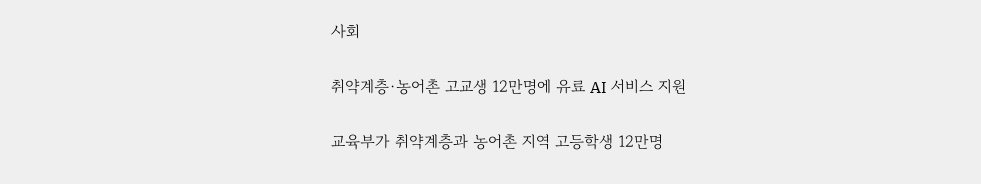사회

취약계층·농어촌 고교생 12만명에 유료 AI 서비스 지원

교육부가 취약계층과 농어촌 지역 고등학생 12만명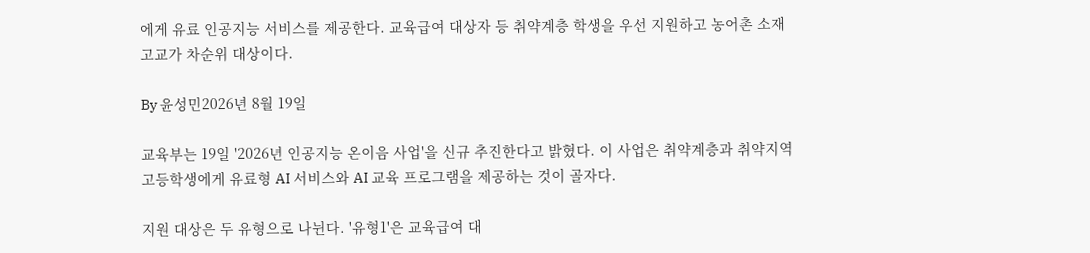에게 유료 인공지능 서비스를 제공한다. 교육급여 대상자 등 취약계층 학생을 우선 지원하고 농어촌 소재 고교가 차순위 대상이다.

By 윤성민2026년 8월 19일

교육부는 19일 '2026년 인공지능 온이음 사업'을 신규 추진한다고 밝혔다. 이 사업은 취약계층과 취약지역 고등학생에게 유료형 AI 서비스와 AI 교육 프로그램을 제공하는 것이 골자다.

지원 대상은 두 유형으로 나뉜다. '유형1'은 교육급여 대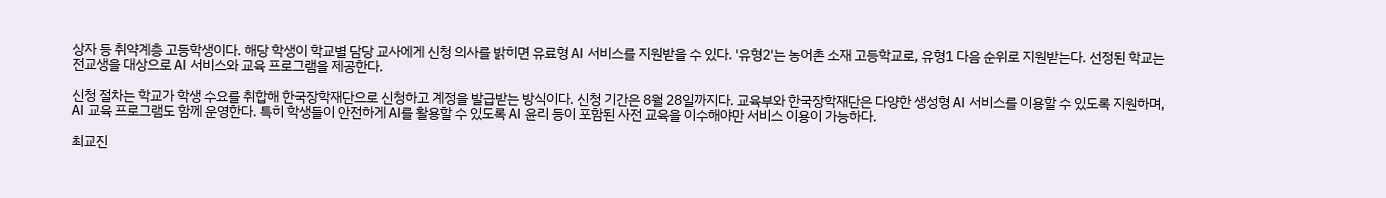상자 등 취약계층 고등학생이다. 해당 학생이 학교별 담당 교사에게 신청 의사를 밝히면 유료형 AI 서비스를 지원받을 수 있다. '유형2'는 농어촌 소재 고등학교로, 유형1 다음 순위로 지원받는다. 선정된 학교는 전교생을 대상으로 AI 서비스와 교육 프로그램을 제공한다.

신청 절차는 학교가 학생 수요를 취합해 한국장학재단으로 신청하고 계정을 발급받는 방식이다. 신청 기간은 8월 28일까지다. 교육부와 한국장학재단은 다양한 생성형 AI 서비스를 이용할 수 있도록 지원하며, AI 교육 프로그램도 함께 운영한다. 특히 학생들이 안전하게 AI를 활용할 수 있도록 AI 윤리 등이 포함된 사전 교육을 이수해야만 서비스 이용이 가능하다.

최교진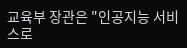교육부 장관은 "인공지능 서비스로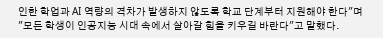인한 학업과 AI 역량의 격차가 발생하지 않도록 학교 단계부터 지원해야 한다"며 "모든 학생이 인공지능 시대 속에서 살아갈 힘을 키우길 바란다"고 말했다.